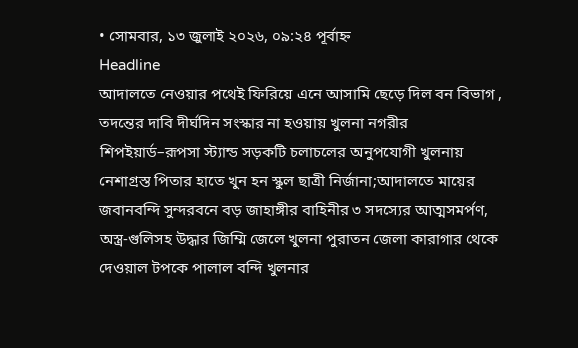• সোমবার, ১৩ জুলাই ২০২৬, ০৯:২৪ পূর্বাহ্ন
Headline
আদালতে নেওয়ার পথেই ফিরিয়ে এনে আসামি ছেড়ে দিল বন বিভাগ , তদন্তের দাবি দীর্ঘদিন সংস্কার না হওয়ায় খুলনা নগরীর শিপইয়ার্ড–রূপসা স্ট্যান্ড সড়কটি চলাচলের অনুপযোগী খুলনায় নেশাগ্রস্ত পিতার হাতে খুন হন স্কুল ছাত্রী নির্জানা;আদালতে মায়ের জবানবন্দি সুন্দরবনে বড় জাহাঙ্গীর বাহিনীর ৩ সদস্যের আত্মসমর্পণ, অস্ত্র-গুলিসহ উদ্ধার জিম্মি জেলে খুলনা পুরাতন জেলা কারাগার থেকে দেওয়াল টপকে পালাল বন্দি খুলনার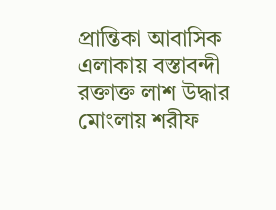প্রান্তিকা আবাসিক এলাকায় বস্তাবন্দী রক্তাক্ত লাশ উদ্ধার মোংলায় শরীফ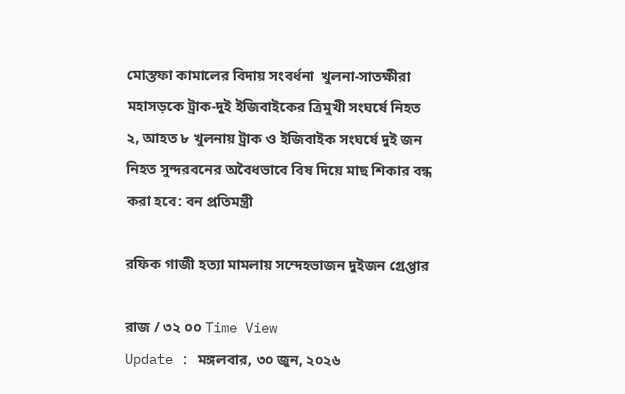মোস্তফা কামালের বিদায় সংবর্ধনা  খুলনা-সাতক্ষীরা মহাসড়কে ট্রাক-দুই ইজিবাইকের ত্রিমুখী সংঘর্ষে নিহত ২, আহত ৮ খুলনায় ট্রাক ও ইজিবাইক সংঘর্ষে দুই জন নিহত সুন্দরবনের অবৈধভাবে বিষ দিয়ে মাছ শিকার বন্ধ করা হবে: বন প্রতিমন্ত্রী

রফিক গাজী হত্যা মামলায় সন্দেহভাজন দুইজন গ্রেপ্তার

রাজ / ৩২ ০০ Time View
Update : মঙ্গলবার, ৩০ জুন, ২০২৬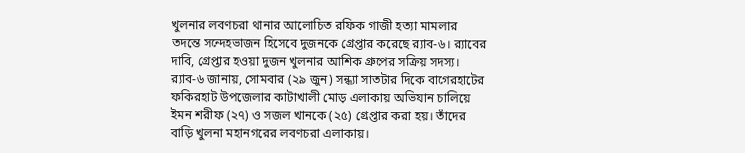খুলনার লবণচরা থানার আলোচিত রফিক গাজী হত্যা মামলার তদন্তে সন্দেহভাজন হিসেবে দুজনকে গ্রেপ্তার করেছে র‍্যাব-৬। র‍্যাবের দাবি, গ্রেপ্তার হওয়া দুজন খুলনার আশিক গ্রুপের সক্রিয় সদস্য।
র‍্যাব-৬ জানায়, সোমবার (২৯ জুন) সন্ধ্যা সাতটার দিকে বাগেরহাটের ফকিরহাট উপজেলার কাটাখালী মোড় এলাকায় অভিযান চালিয়ে ইমন শরীফ (২৭) ও সজল খানকে (২৫) গ্রেপ্তার করা হয়। তাঁদের বাড়ি খুলনা মহানগরের লবণচরা এলাকায়।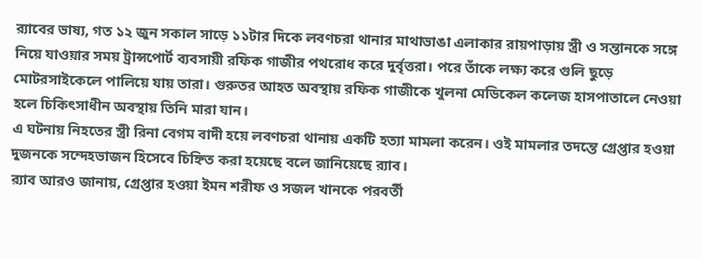র‍্যাবের ভাষ্য, গত ১২ জুন সকাল সাড়ে ১১টার দিকে লবণচরা থানার মাথাভাঙা এলাকার রায়পাড়ায় স্ত্রী ও সন্তানকে সঙ্গে নিয়ে যাওয়ার সময় ট্রান্সপোর্ট ব্যবসায়ী রফিক গাজীর পথরোধ করে দুর্বৃত্তরা। পরে তাঁকে লক্ষ্য করে গুলি ছুড়ে মোটরসাইকেলে পালিয়ে যায় তারা। গুরুতর আহত অবস্থায় রফিক গাজীকে খুলনা মেডিকেল কলেজ হাসপাতালে নেওয়া হলে চিকিৎসাধীন অবস্থায় তিনি মারা যান।
এ ঘটনায় নিহতের স্ত্রী রিনা বেগম বাদী হয়ে লবণচরা থানায় একটি হত্যা মামলা করেন। ওই মামলার তদন্তে গ্রেপ্তার হওয়া দুজনকে সন্দেহভাজন হিসেবে চিহ্নিত করা হয়েছে বলে জানিয়েছে র‍্যাব।
র‍্যাব আরও জানায়, গ্রেপ্তার হওয়া ইমন শরীফ ও সজল খানকে পরবর্তী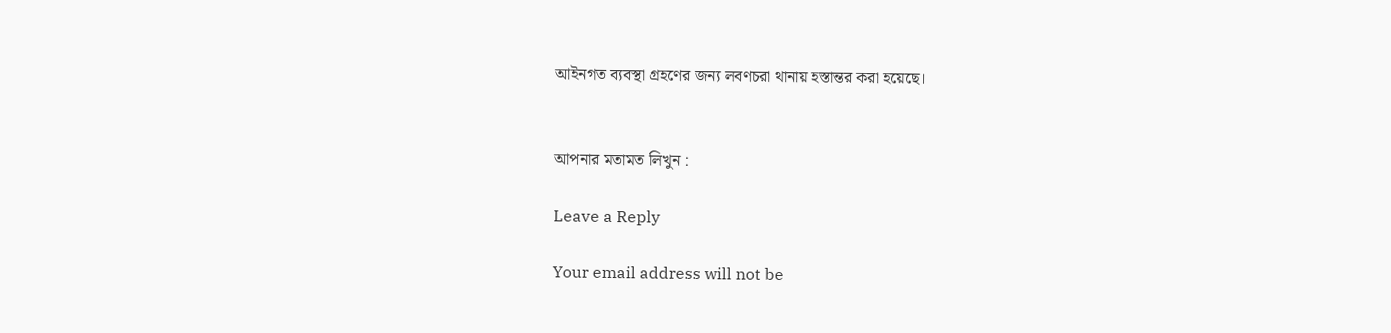আইনগত ব্যবস্থা গ্রহণের জন্য লবণচরা থানায় হস্তান্তর করা হয়েছে।


আপনার মতামত লিখুন :

Leave a Reply

Your email address will not be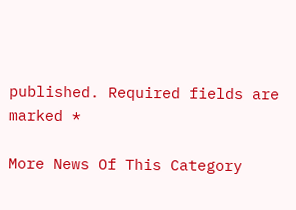published. Required fields are marked *

More News Of This Category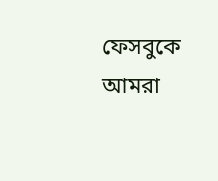ফেসবুকে আমরা